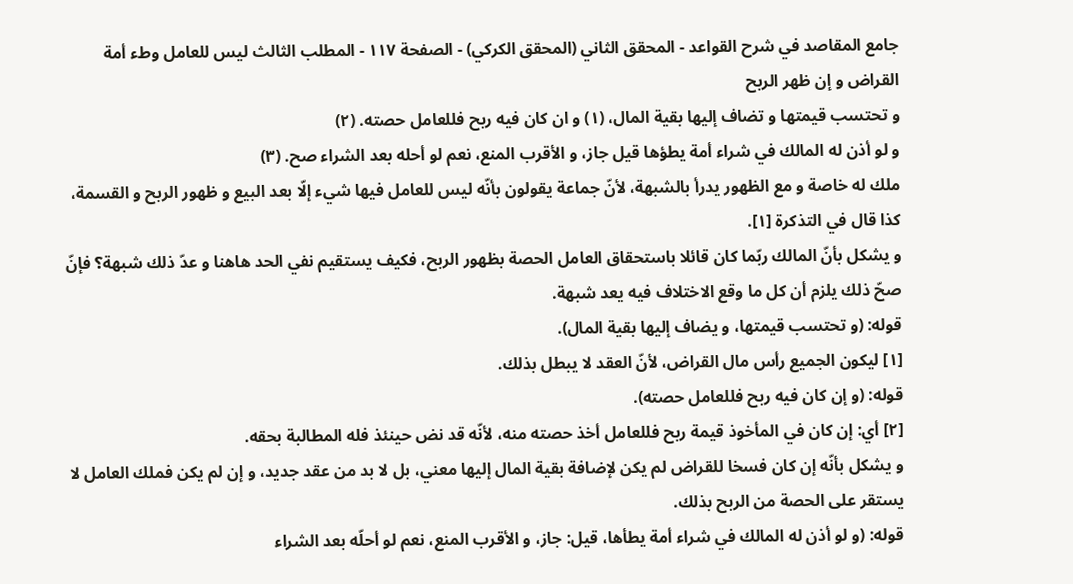جامع المقاصد في شرح القواعد - المحقق الثاني (المحقق الكركي) - الصفحة ١١٧ - المطلب الثالث ليس للعامل وطء أمة القراض و إن ظهر الربح
و تحتسب قيمتها و تضاف إليها بقية المال، (١) و ان كان فيه ربح فللعامل حصته. (٢)
و لو أذن له المالك في شراء أمة يطؤها قيل جاز، و الأقرب المنع، نعم لو أحله بعد الشراء صح. (٣)
ملك له خاصة و مع الظهور يدرأ بالشبهة، لأنّ جماعة يقولون بأنّه ليس للعامل فيها شيء إلّا بعد البيع و ظهور الربح و القسمة، كذا قال في التذكرة [١].
و يشكل بأنّ المالك ربّما كان قائلا باستحقاق العامل الحصة بظهور الربح، فكيف يستقيم نفي الحد هاهنا و عدّ ذلك شبهة؟ فإنّ صحّ ذلك يلزم أن كل ما وقع الاختلاف فيه يعد شبهة.
قوله: (و تحتسب قيمتها، و يضاف إليها بقية المال).
[١] ليكون الجميع رأس مال القراض، لأنّ العقد لا يبطل بذلك.
قوله: (و إن كان فيه ربح فللعامل حصته).
[٢] أي: إن كان في المأخوذ قيمة ربح فللعامل أخذ حصته منه، لأنّه قد نض حينئذ فله المطالبة بحقه.
و يشكل بأنّه إن كان فسخا للقراض لم يكن لإضافة بقية المال إليها معني، بل لا بد من عقد جديد، و إن لم يكن فملك العامل لا يستقر على الحصة من الربح بذلك.
قوله: (و لو أذن له المالك في شراء أمة يطأها، قيل: جاز، و الأقرب المنع، نعم لو أحلّه بعد الشراء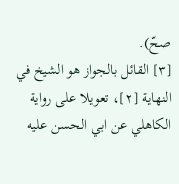صحّ).
[٣] القائل بالجواز هو الشيخ في النهاية [٢]، تعويلا على رواية الكاهلي عن ابي الحسن عليه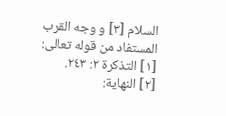السلام [٣] و وجه القرب المستفاد من قوله تعالى:
[١] التذكرة ٢: ٢٤٣.
[٢] النهاية: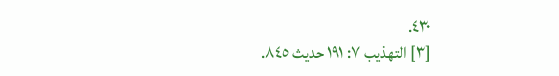٤٣٠.
[٣] التهذيب ٧: ١٩١ حديث ٨٤٥.